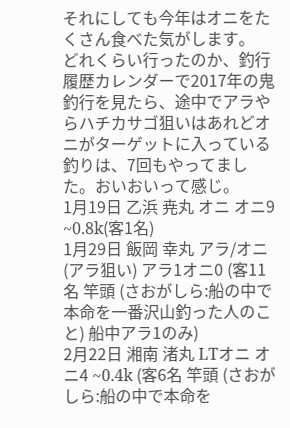それにしても今年はオニをたくさん食べた気がします。
どれくらい行ったのか、釣行履歴カレンダーで2017年の鬼釣行を見たら、途中でアラやらハチカサゴ狙いはあれどオニがターゲットに入っている釣りは、7回もやってました。おいおいって感じ。
1月19日 乙浜 尭丸 オニ オニ9 ~0.8k(客1名)
1月29日 飯岡 幸丸 アラ/オニ(アラ狙い) アラ1オニ0 (客11名 竿頭 (さおがしら:船の中で本命を一番沢山釣った人のこと) 船中アラ1のみ)
2月22日 湘南 渚丸 LTオニ オニ4 ~0.4k (客6名 竿頭 (さおがしら:船の中で本命を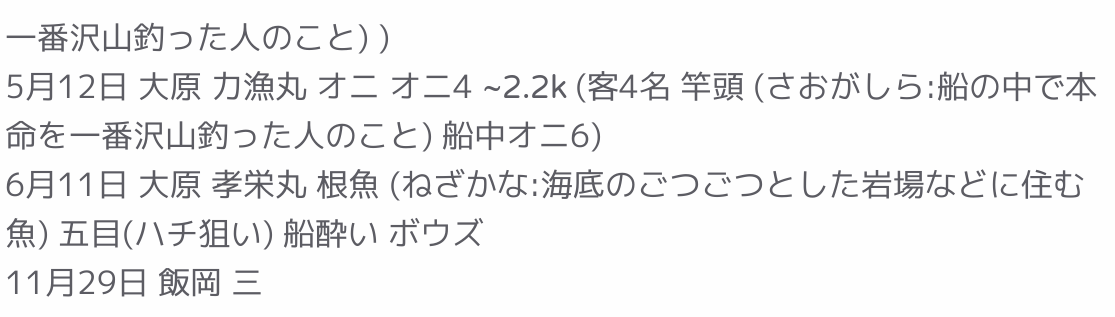一番沢山釣った人のこと) )
5月12日 大原 力漁丸 オニ オニ4 ~2.2k (客4名 竿頭 (さおがしら:船の中で本命を一番沢山釣った人のこと) 船中オニ6)
6月11日 大原 孝栄丸 根魚 (ねざかな:海底のごつごつとした岩場などに住む魚) 五目(ハチ狙い) 船酔い ボウズ
11月29日 飯岡 三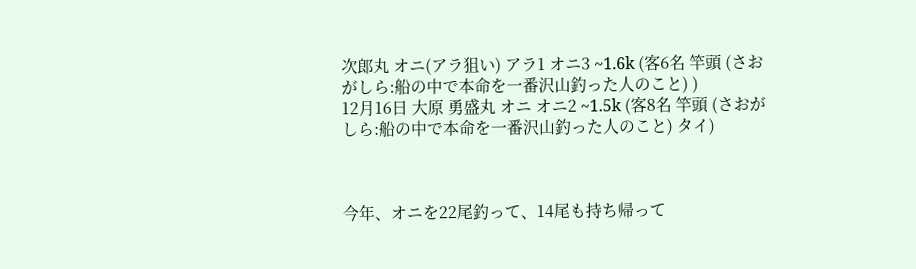次郎丸 オニ(アラ狙い) アラ1 オニ3 ~1.6k (客6名 竿頭 (さおがしら:船の中で本命を一番沢山釣った人のこと) )
12月16日 大原 勇盛丸 オニ オニ2 ~1.5k (客8名 竿頭 (さおがしら:船の中で本命を一番沢山釣った人のこと) タイ)



今年、オニを22尾釣って、14尾も持ち帰って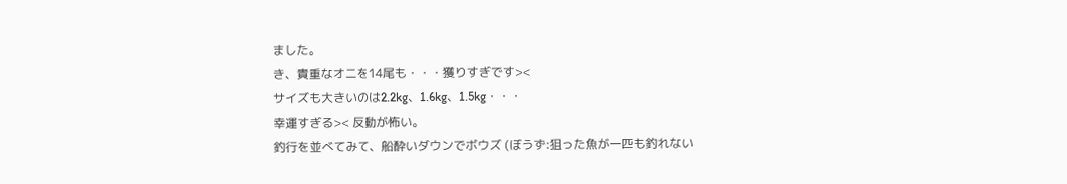ました。
き、貴重なオニを14尾も・・・獲りすぎです><
サイズも大きいのは2.2kg、1.6kg、1.5kg・・・
幸運すぎる>< 反動が怖い。
釣行を並べてみて、船酔いダウンでボウズ (ぼうず:狙った魚が一匹も釣れない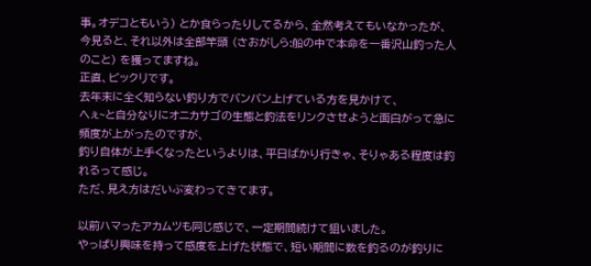事。オデコともいう) とか食らったりしてるから、全然考えてもいなかったが、
今見ると、それ以外は全部竿頭 (さおがしら:船の中で本命を一番沢山釣った人のこと) を獲ってますね。
正直、ビックリです。
去年末に全く知らない釣り方でバンバン上げている方を見かけて、
へぇ~と自分なりにオニカサゴの生態と釣法をリンクさせようと面白がって急に頻度が上がったのですが、
釣り自体が上手くなったというよりは、平日ばかり行きゃ、そりゃある程度は釣れるって感じ。
ただ、見え方はだいぶ変わってきてます。

以前ハマったアカムツも同じ感じで、一定期間続けて狙いました。
やっぱり興味を持って感度を上げた状態で、短い期間に数を釣るのが釣りに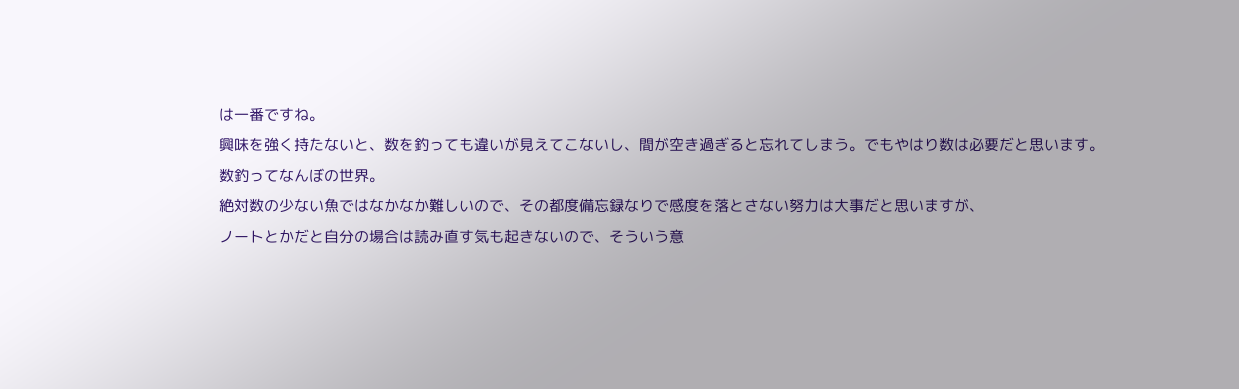は一番ですね。
興味を強く持たないと、数を釣っても違いが見えてこないし、間が空き過ぎると忘れてしまう。でもやはり数は必要だと思います。
数釣ってなんぼの世界。
絶対数の少ない魚ではなかなか難しいので、その都度備忘録なりで感度を落とさない努力は大事だと思いますが、
ノートとかだと自分の場合は読み直す気も起きないので、そういう意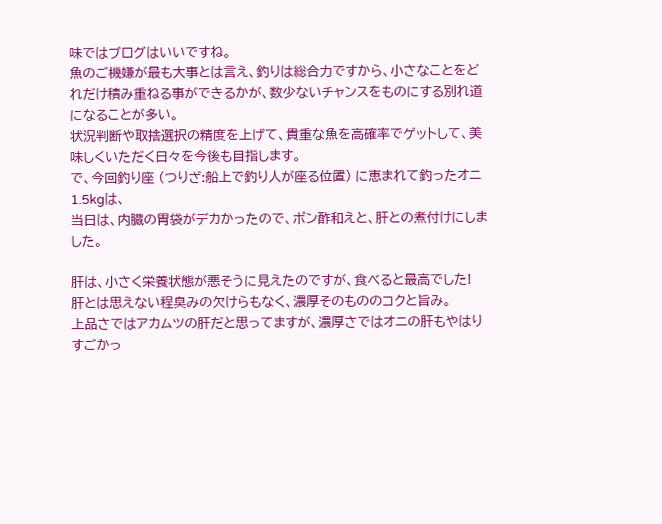味ではブログはいいですね。
魚のご機嫌が最も大事とは言え、釣りは総合力ですから、小さなことをどれだけ積み重ねる事ができるかが、数少ないチャンスをものにする別れ道になることが多い。
状況判断や取捨選択の精度を上げて、貴重な魚を高確率でゲットして、美味しくいただく日々を今後も目指します。
で、今回釣り座 (つりざ:船上で釣り人が座る位置) に恵まれて釣ったオニ1.5kgは、
当日は、内臓の胃袋がデカかったので、ポン酢和えと、肝との煮付けにしました。

肝は、小さく栄養状態が悪そうに見えたのですが、食べると最高でした!
肝とは思えない程臭みの欠けらもなく、濃厚そのもののコクと旨み。
上品さではアカムツの肝だと思ってますが、濃厚さではオニの肝もやはりすごかっ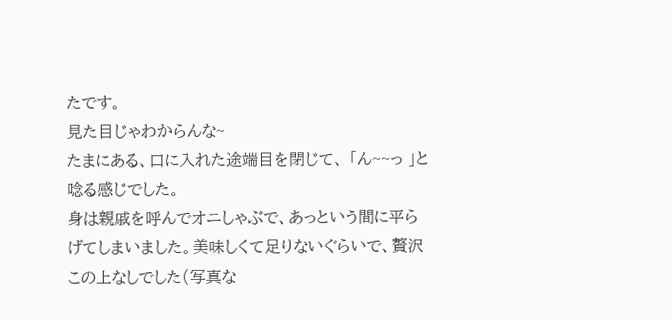たです。
見た目じゃわからんな~
たまにある、口に入れた途端目を閉じて、 「ん~~っ 」と唸る感じでした。
身は親戚を呼んでオニしゃぶで、あっという間に平らげてしまいました。美味しくて足りないぐらいで、贅沢この上なしでした(写真な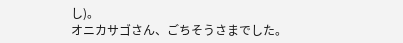し)。
オニカサゴさん、ごちそうさまでした。